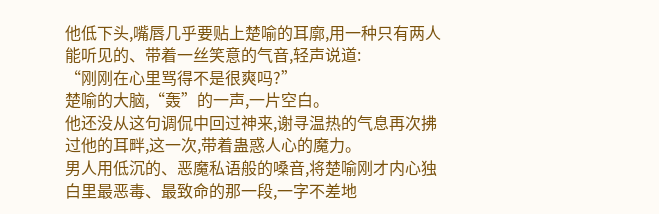他低下头,嘴唇几乎要贴上楚喻的耳廓,用一种只有两人能听见的、带着一丝笑意的气音,轻声说道:
“刚刚在心里骂得不是很爽吗?”
楚喻的大脑,“轰”的一声,一片空白。
他还没从这句调侃中回过神来,谢寻温热的气息再次拂过他的耳畔,这一次,带着蛊惑人心的魔力。
男人用低沉的、恶魔私语般的嗓音,将楚喻刚才内心独白里最恶毒、最致命的那一段,一字不差地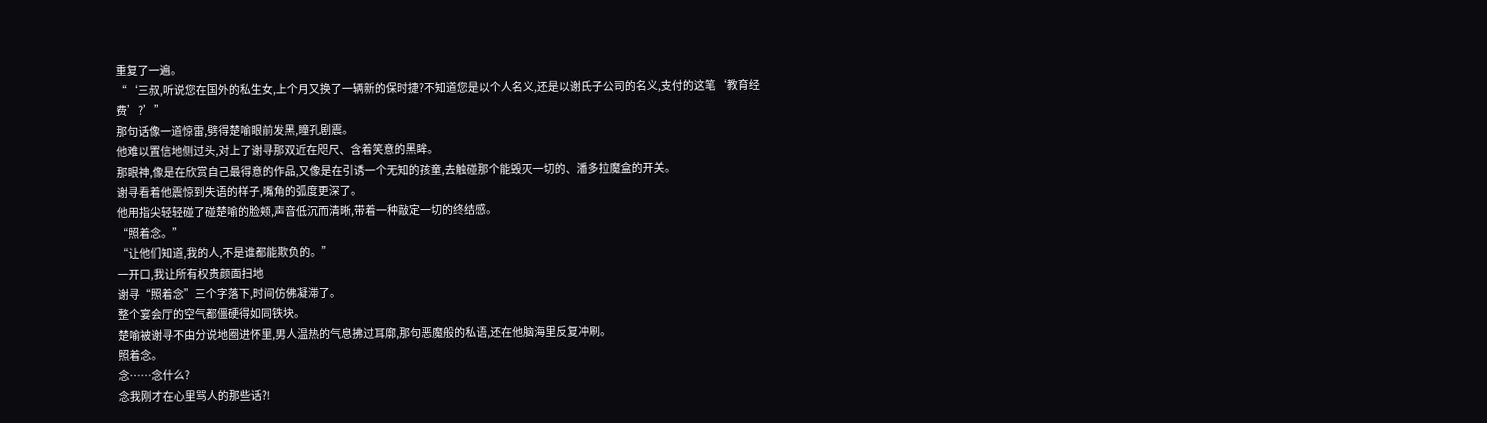重复了一遍。
“‘三叔,听说您在国外的私生女,上个月又换了一辆新的保时捷?不知道您是以个人名义,还是以谢氏子公司的名义,支付的这笔‘教育经费’?’”
那句话像一道惊雷,劈得楚喻眼前发黑,瞳孔剧震。
他难以置信地侧过头,对上了谢寻那双近在咫尺、含着笑意的黑眸。
那眼神,像是在欣赏自己最得意的作品,又像是在引诱一个无知的孩童,去触碰那个能毁灭一切的、潘多拉魔盒的开关。
谢寻看着他震惊到失语的样子,嘴角的弧度更深了。
他用指尖轻轻碰了碰楚喻的脸颊,声音低沉而清晰,带着一种敲定一切的终结感。
“照着念。”
“让他们知道,我的人,不是谁都能欺负的。”
一开口,我让所有权贵颜面扫地
谢寻“照着念”三个字落下,时间仿佛凝滞了。
整个宴会厅的空气都僵硬得如同铁块。
楚喻被谢寻不由分说地圈进怀里,男人温热的气息拂过耳廓,那句恶魔般的私语,还在他脑海里反复冲刷。
照着念。
念……念什么?
念我刚才在心里骂人的那些话?!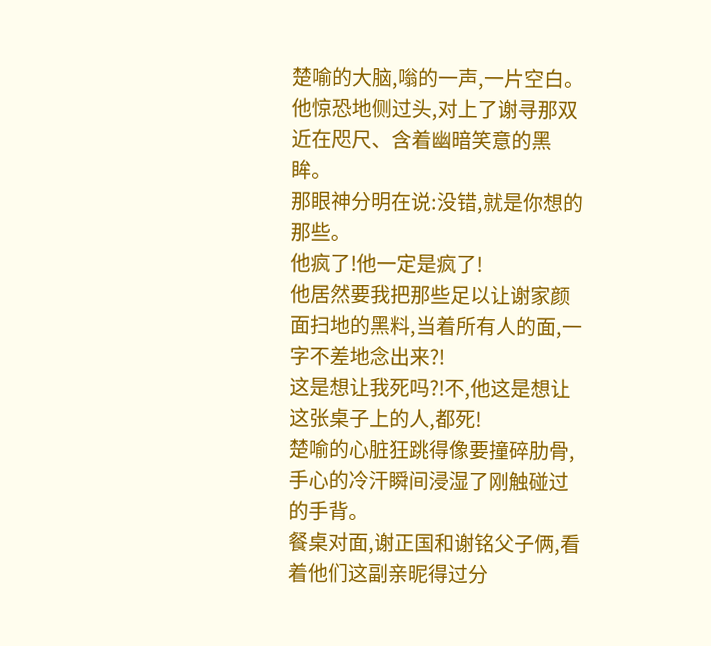楚喻的大脑,嗡的一声,一片空白。他惊恐地侧过头,对上了谢寻那双近在咫尺、含着幽暗笑意的黑眸。
那眼神分明在说:没错,就是你想的那些。
他疯了!他一定是疯了!
他居然要我把那些足以让谢家颜面扫地的黑料,当着所有人的面,一字不差地念出来?!
这是想让我死吗?!不,他这是想让这张桌子上的人,都死!
楚喻的心脏狂跳得像要撞碎肋骨,手心的冷汗瞬间浸湿了刚触碰过的手背。
餐桌对面,谢正国和谢铭父子俩,看着他们这副亲昵得过分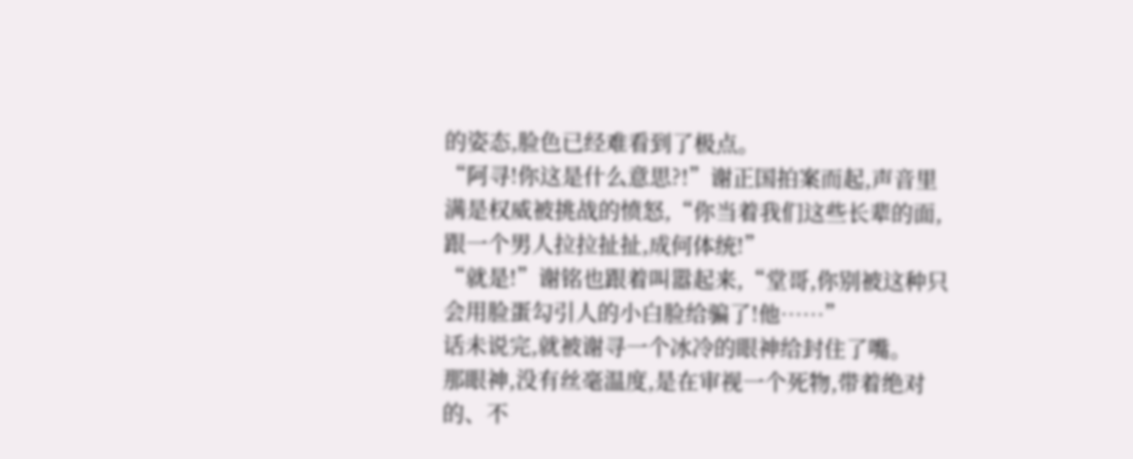的姿态,脸色已经难看到了极点。
“阿寻!你这是什么意思?!”谢正国拍案而起,声音里满是权威被挑战的愤怒,“你当着我们这些长辈的面,跟一个男人拉拉扯扯,成何体统!”
“就是!”谢铭也跟着叫嚣起来,“堂哥,你别被这种只会用脸蛋勾引人的小白脸给骗了!他……”
话未说完,就被谢寻一个冰冷的眼神给封住了嘴。
那眼神,没有丝毫温度,是在审视一个死物,带着绝对的、不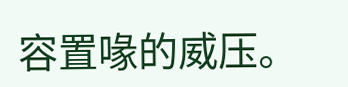容置喙的威压。